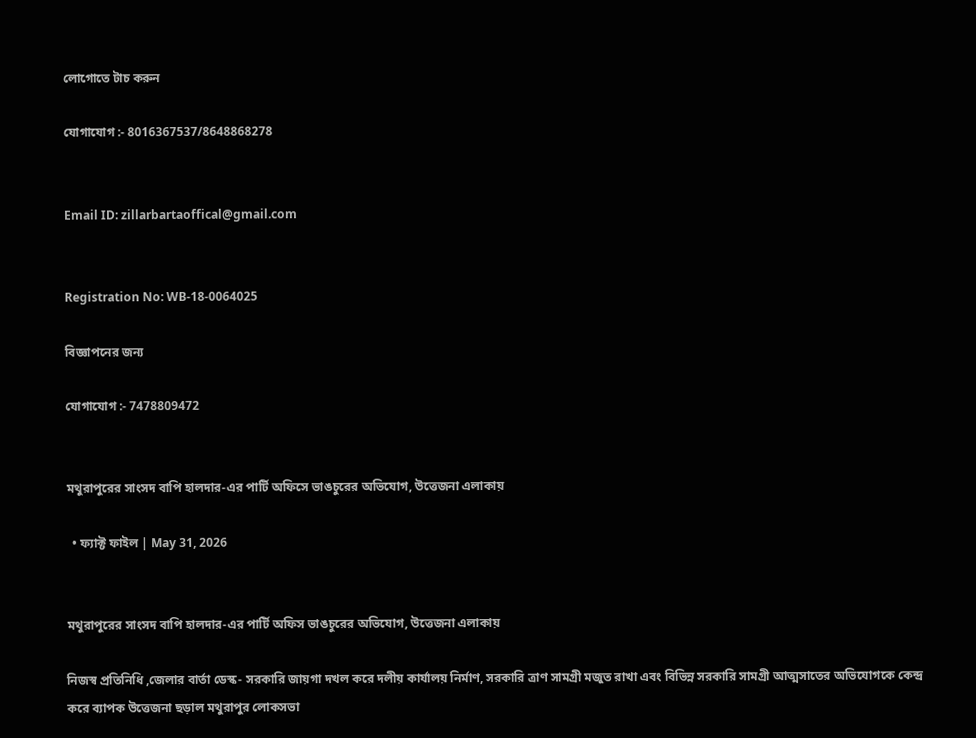লোগোতে টাচ করুন

যোগাযোগ :- 8016367537/8648868278


Email ID: zillarbartaoffical@gmail.com


Registration No: WB-18-0064025

বিজ্ঞাপনের জন্য

যোগাযোগ :- 7478809472


মথুরাপুরের সাংসদ বাপি হালদার-এর পার্টি অফিসে ভাঙচুরের অভিযোগ, উত্তেজনা এলাকায়

  • ফ্যাক্ট ফাইল | May 31, 2026


মথুরাপুরের সাংসদ বাপি হালদার-এর পার্টি অফিস ভাঙচুরের অভিযোগ, উত্তেজনা এলাকায়

নিজস্ব প্রতিনিধি ,জেলার বার্তা ডেস্ক- সরকারি জায়গা দখল করে দলীয় কার্যালয় নির্মাণ, সরকারি ত্রাণ সামগ্রী মজুত রাখা এবং বিভিন্ন সরকারি সামগ্রী আত্মসাতের অভিযোগকে কেন্দ্র করে ব্যাপক উত্তেজনা ছড়াল মথুরাপুর লোকসভা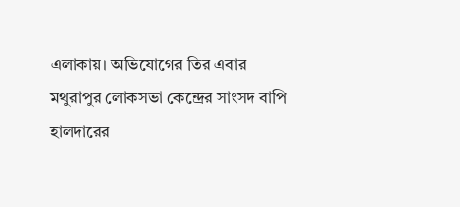এলাকায়। অভিযোগের তির এবার মথুরাপুর লোকসভা কেন্দ্রের সাংসদ বাপি হালদারের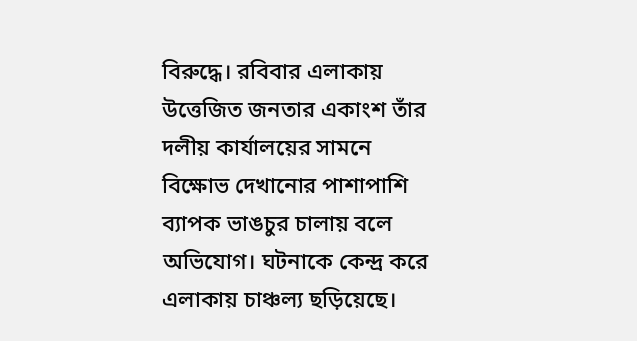বিরুদ্ধে। রবিবার এলাকায় উত্তেজিত জনতার একাংশ তাঁর দলীয় কার্যালয়ের সামনে বিক্ষোভ দেখানোর পাশাপাশি ব্যাপক ভাঙচুর চালায় বলে অভিযোগ। ঘটনাকে কেন্দ্র করে এলাকায় চাঞ্চল্য ছড়িয়েছে।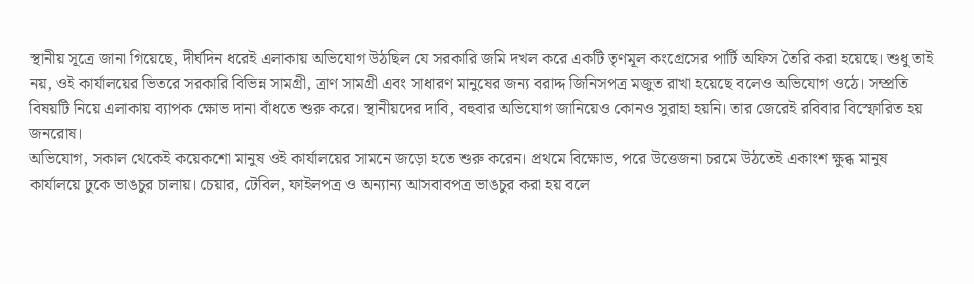স্থানীয় সূত্রে জানা গিয়েছে, দীর্ঘদিন ধরেই এলাকায় অভিযোগ উঠছিল যে সরকারি জমি দখল করে একটি তৃণমূল কংগ্রেসের পার্টি অফিস তৈরি করা হয়েছে। শুধু তাই নয়, ওই কার্যালয়ের ভিতরে সরকারি বিভিন্ন সামগ্রী, ত্রাণ সামগ্রী এবং সাধারণ মানুষের জন্য বরাদ্দ জিনিসপত্র মজুত রাখা হয়েছে বলেও অভিযোগ ওঠে। সম্প্রতি বিষয়টি নিয়ে এলাকায় ব্যাপক ক্ষোভ দানা বাঁধতে শুরু করে। স্থানীয়দের দাবি, বহুবার অভিযোগ জানিয়েও কোনও সুরাহা হয়নি। তার জেরেই রবিবার বিস্ফোরিত হয় জনরোষ।
অভিযোগ, সকাল থেকেই কয়েকশো মানুষ ওই কার্যালয়ের সামনে জড়ো হতে শুরু করেন। প্রথমে বিক্ষোভ, পরে উত্তেজনা চরমে উঠতেই একাংশ ক্ষুব্ধ মানুষ কার্যালয়ে ঢুকে ভাঙচুর চালায়। চেয়ার, টেবিল, ফাইলপত্র ও অন্যান্য আসবাবপত্র ভাঙচুর করা হয় বলে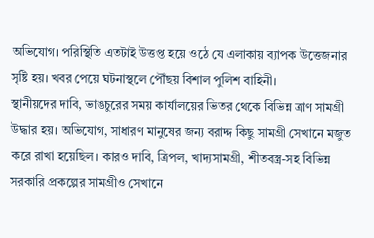অভিযোগ। পরিস্থিতি এতটাই উত্তপ্ত হয়ে ওঠে যে এলাকায় ব্যাপক উত্তেজনার সৃষ্টি হয়। খবর পেয়ে ঘটনাস্থলে পৌঁছয় বিশাল পুলিশ বাহিনী।
স্থানীয়দের দাবি, ভাঙচুরের সময় কার্যালয়ের ভিতর থেকে বিভিন্ন ত্রাণ সামগ্রী উদ্ধার হয়। অভিযোগ, সাধারণ মানুষের জন্য বরাদ্দ কিছু সামগ্রী সেখানে মজুত করে রাখা হয়েছিল। কারও দাবি, ত্রিপল, খাদ্যসামগ্রী, শীতবস্ত্র-সহ বিভিন্ন সরকারি প্রকল্পের সামগ্রীও সেখানে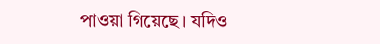পাওয়া গিয়েছে। যদিও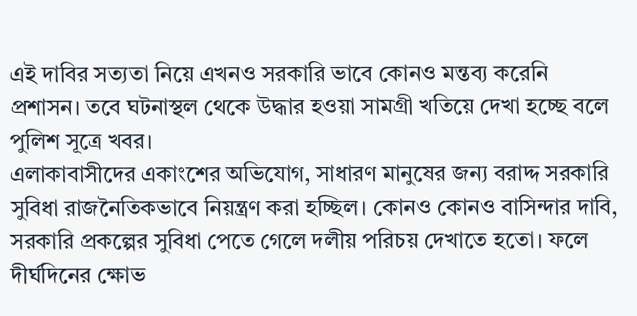এই দাবির সত্যতা নিয়ে এখনও সরকারি ভাবে কোনও মন্তব্য করেনি প্রশাসন। তবে ঘটনাস্থল থেকে উদ্ধার হওয়া সামগ্রী খতিয়ে দেখা হচ্ছে বলে পুলিশ সূত্রে খবর।
এলাকাবাসীদের একাংশের অভিযোগ, সাধারণ মানুষের জন্য বরাদ্দ সরকারি সুবিধা রাজনৈতিকভাবে নিয়ন্ত্রণ করা হচ্ছিল। কোনও কোনও বাসিন্দার দাবি, সরকারি প্রকল্পের সুবিধা পেতে গেলে দলীয় পরিচয় দেখাতে হতো। ফলে দীর্ঘদিনের ক্ষোভ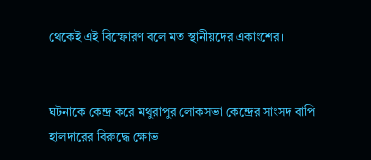থেকেই এই বিস্ফোরণ বলে মত স্থানীয়দের একাংশের।


ঘটনাকে কেন্দ্র করে মথুরাপুর লোকসভা কেন্দ্রের সাংসদ বাপি হালদারের বিরুদ্ধে ক্ষোভ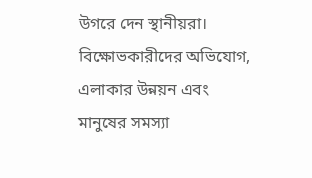উগরে দেন স্থানীয়রা। বিক্ষোভকারীদের অভিযোগ, এলাকার উন্নয়ন এবং মানুষের সমস্যা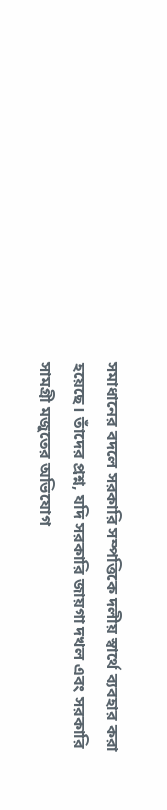সমাধানের বদলে সরকারি সম্পত্তিকে দলীয় স্বার্থে ব্যবহার করা হয়েছে। তাঁদের প্রশ্ন, যদি সরকারি জায়গা দখল এবং সরকারি সামগ্রী মজুতের অভিযোগ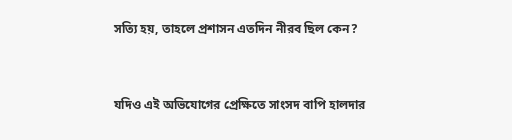সত্যি হয়, তাহলে প্রশাসন এতদিন নীরব ছিল কেন?


যদিও এই অভিযোগের প্রেক্ষিতে সাংসদ বাপি হালদার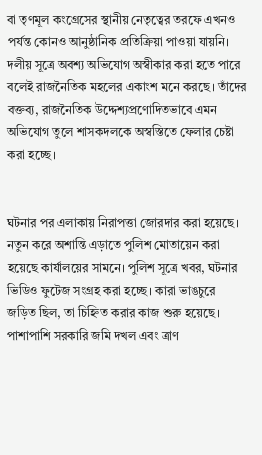বা তৃণমূল কংগ্রেসের স্থানীয় নেতৃত্বের তরফে এখনও পর্যন্ত কোনও আনুষ্ঠানিক প্রতিক্রিয়া পাওয়া যায়নি। দলীয় সূত্রে অবশ্য অভিযোগ অস্বীকার করা হতে পারে বলেই রাজনৈতিক মহলের একাংশ মনে করছে। তাঁদের বক্তব্য, রাজনৈতিক উদ্দেশ্যপ্রণোদিতভাবে এমন অভিযোগ তুলে শাসকদলকে অস্বস্তিতে ফেলার চেষ্টা করা হচ্ছে।


ঘটনার পর এলাকায় নিরাপত্তা জোরদার করা হয়েছে। নতুন করে অশান্তি এড়াতে পুলিশ মোতায়েন করা হয়েছে কার্যালয়ের সামনে। পুলিশ সূত্রে খবর, ঘটনার ভিডিও ফুটেজ সংগ্রহ করা হচ্ছে। কারা ভাঙচুরে জড়িত ছিল, তা চিহ্নিত করার কাজ শুরু হয়েছে। পাশাপাশি সরকারি জমি দখল এবং ত্রাণ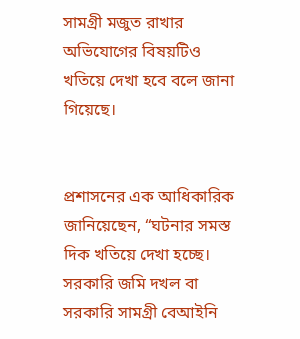সামগ্রী মজুত রাখার অভিযোগের বিষয়টিও খতিয়ে দেখা হবে বলে জানা গিয়েছে।


প্রশাসনের এক আধিকারিক জানিয়েছেন, “ঘটনার সমস্ত দিক খতিয়ে দেখা হচ্ছে। সরকারি জমি দখল বা সরকারি সামগ্রী বেআইনি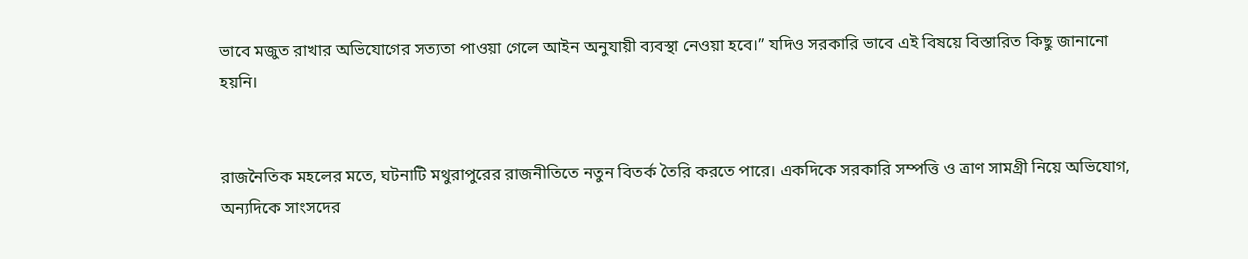ভাবে মজুত রাখার অভিযোগের সত্যতা পাওয়া গেলে আইন অনুযায়ী ব্যবস্থা নেওয়া হবে।” যদিও সরকারি ভাবে এই বিষয়ে বিস্তারিত কিছু জানানো হয়নি।


রাজনৈতিক মহলের মতে, ঘটনাটি মথুরাপুরের রাজনীতিতে নতুন বিতর্ক তৈরি করতে পারে। একদিকে সরকারি সম্পত্তি ও ত্রাণ সামগ্রী নিয়ে অভিযোগ, অন্যদিকে সাংসদের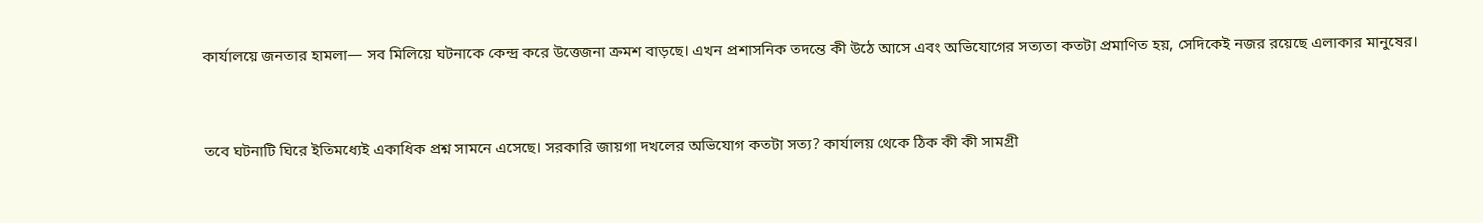কার্যালয়ে জনতার হামলা— সব মিলিয়ে ঘটনাকে কেন্দ্র করে উত্তেজনা ক্রমশ বাড়ছে। এখন প্রশাসনিক তদন্তে কী উঠে আসে এবং অভিযোগের সত্যতা কতটা প্রমাণিত হয়, সেদিকেই নজর রয়েছে এলাকার মানুষের।


তবে ঘটনাটি ঘিরে ইতিমধ্যেই একাধিক প্রশ্ন সামনে এসেছে। সরকারি জায়গা দখলের অভিযোগ কতটা সত্য? কার্যালয় থেকে ঠিক কী কী সামগ্রী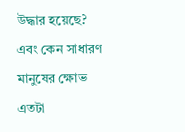উদ্ধার হয়েছে? এবং কেন সাধারণ মানুষের ক্ষোভ এতটা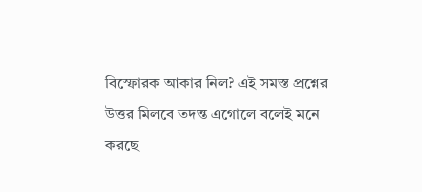বিস্ফোরক আকার নিল? এই সমস্ত প্রশ্নের উত্তর মিলবে তদন্ত এগোলে বলেই মনে করছে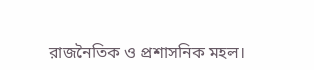রাজনৈতিক ও প্রশাসনিক মহল।